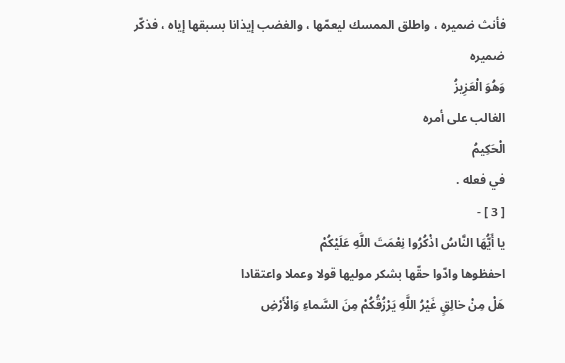فأنث ضميره ، واطلق الممسك ليعمّها ، والغضب إيذانا بسبقها إياه ، فذكّر ضميره
وَهُوَ الْعَزِيزُ
الغالب على أمره
الْحَكِيمُ
في فعله .
[ 3 ] -
يا أَيُّهَا النَّاسُ اذْكُرُوا نِعْمَتَ اللَّهِ عَلَيْكُمْ
احفظوها وادّوا حقّها بشكر موليها قولا وعملا واعتقادا
هَلْ مِنْ خالِقٍ غَيْرُ اللَّهِ يَرْزُقُكُمْ مِنَ السَّماءِ وَالْأَرْضِ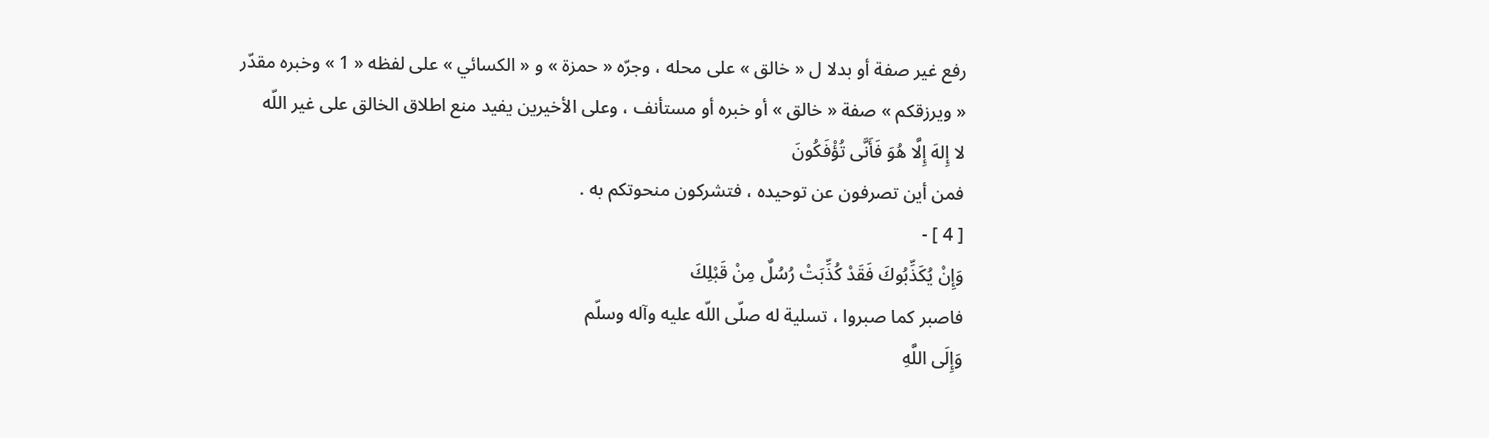رفع غير صفة أو بدلا ل « خالق » على محله ، وجرّه « حمزة » و « الكسائي » على لفظه « 1 » وخبره مقدّر « ويرزقكم » صفة « خالق » أو خبره أو مستأنف ، وعلى الأخيرين يفيد منع اطلاق الخالق على غير اللّه
لا إِلهَ إِلَّا هُوَ فَأَنَّى تُؤْفَكُونَ
فمن أين تصرفون عن توحيده ، فتشركون منحوتكم به .
[ 4 ] -
وَإِنْ يُكَذِّبُوكَ فَقَدْ كُذِّبَتْ رُسُلٌ مِنْ قَبْلِكَ
فاصبر كما صبروا ، تسلية له صلّى اللّه عليه وآله وسلّم
وَإِلَى اللَّهِ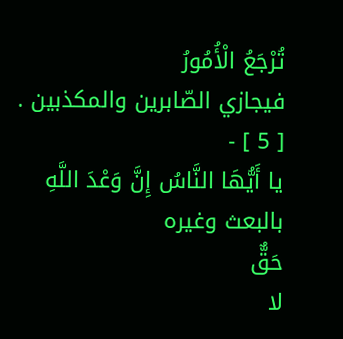تُرْجَعُ الْأُمُورُ
فيجازي الصّابرين والمكذبين .
[ 5 ] -
يا أَيُّهَا النَّاسُ إِنَّ وَعْدَ اللَّهِ
بالبعث وغيره
حَقٌّ
لا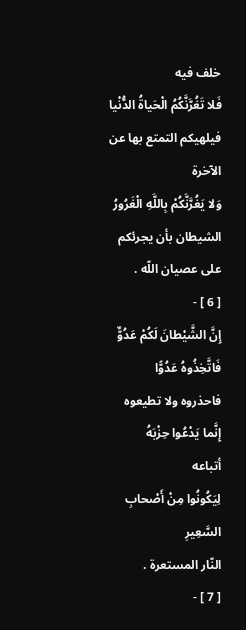خلف فيه
فَلا تَغُرَّنَّكُمُ الْحَياةُ الدُّنْيا
فيلهيكم التمتع بها عن الآخرة
وَلا يَغُرَّنَّكُمْ بِاللَّهِ الْغَرُورُ
الشيطان بأن يجرئكم على عصيان اللّه .
[ 6 ] -
إِنَّ الشَّيْطانَ لَكُمْ عَدُوٌّ فَاتَّخِذُوهُ عَدُوًّا
فاحذروه ولا تطيعوه
إِنَّما يَدْعُوا حِزْبَهُ
أتباعه
لِيَكُونُوا مِنْ أَصْحابِ السَّعِيرِ
النّار المستعرة .
[ 7 ] -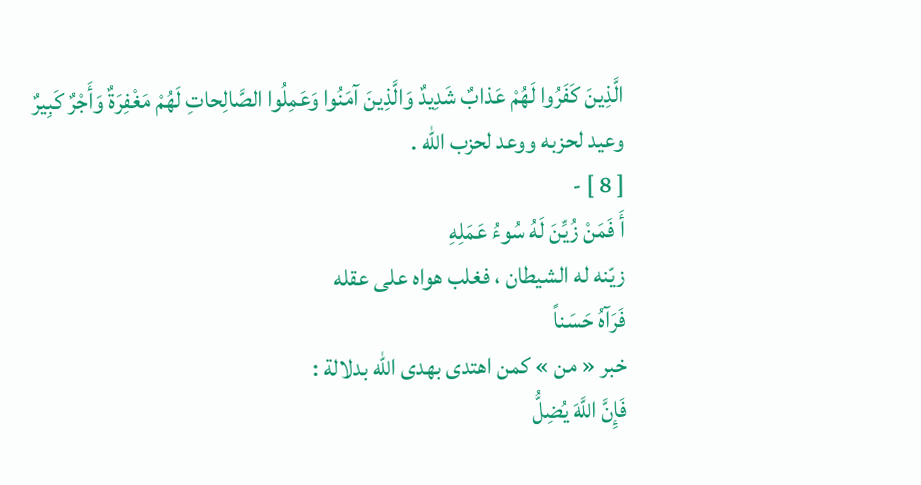الَّذِينَ كَفَرُوا لَهُمْ عَذابٌ شَدِيدٌ وَالَّذِينَ آمَنُوا وَعَمِلُوا الصَّالِحاتِ لَهُمْ مَغْفِرَةٌ وَأَجْرٌ كَبِيرٌ
وعيد لحزبه ووعد لحزب اللّه .
[ 8 ] -
أَ فَمَنْ زُيِّنَ لَهُ سُوءُ عَمَلِهِ
زيّنه له الشيطان ، فغلب هواه على عقله
فَرَآهُ حَسَناً
خبر « من » كمن اهتدى بهدى اللّه بدلالة :
فَإِنَّ اللَّهَ يُضِلُّ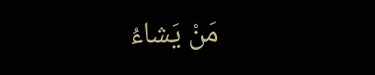مَنْ يَشاءُ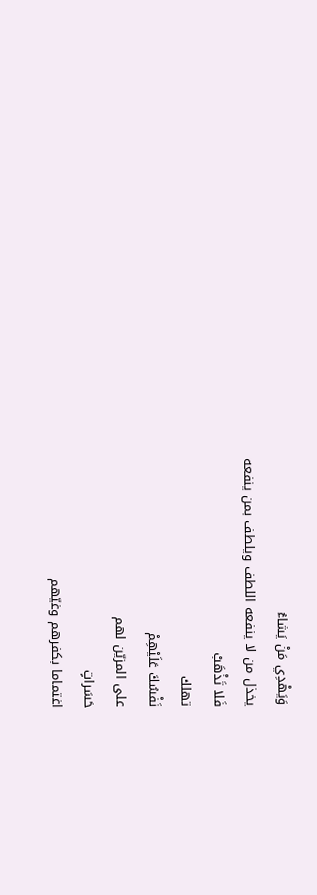وَيَهْدِي مَنْ يَشاءُ
يخذل من لا ينفعه اللطف ويلطف بمن ينفعه
فَلا تَذْهَبْ
تهلك
نَفْسُكَ عَلَيْهِمْ
على المزيّن لهم
حَسَراتٍ
اغتماما بكفرهم وغيّهم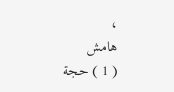،
هامش
( 1 ) حجة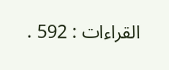القراءات : 592 .